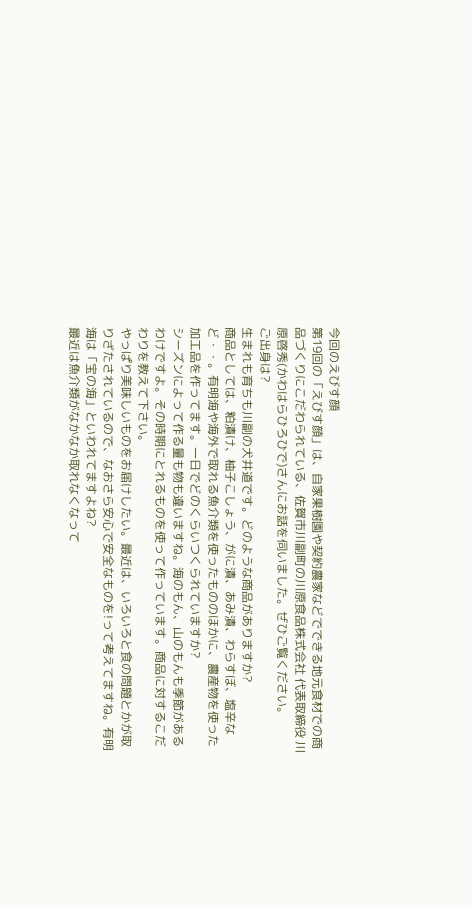今回のえびす顔
第19回の「えびす顔」は、自家果樹園や契約農家などでできる地元食材での商品づくりにこだわられている、佐賀市川副町の川原食品株式会社 代表取締役 川原啓秀(かわはらひろひで)さんにお話を伺いました。ぜひご覧ください。
ご出身は?
生まれも育ちも川副の犬井道です。どのような商品がありますか?
商品としては、粕漬け、柚子こしょう、がに漬、あみ漬、わらすぼ、塩辛など・・。有明海や海外で取れる魚介類を使ったもののほかに、農産物を使った加工品を作ってます。一日でどのくらいつくられていますか?
シーズンによって作る量も物も違いますね。海のもん、山のもんも季節があるわけですよ。その時期にとれるものを使って作っています。商品に対するこだわりを教えて下さい。
やっぱり美味しいものをお届けしたい。最近は、いろいろと食の問題とかが取りざたされているので、なおさら安心で安全なものを!って考えてますね。有明海は「宝の海」といわれてますよね?
最近は魚介類がなかなか取れなくなって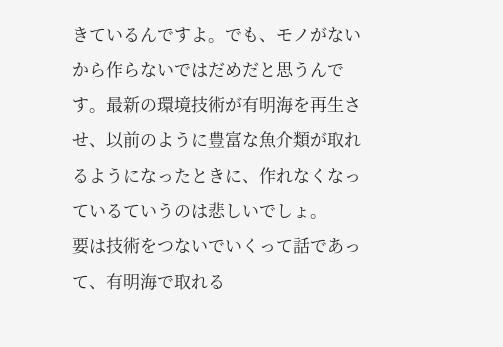きているんですよ。でも、モノがないから作らないではだめだと思うんです。最新の環境技術が有明海を再生させ、以前のように豊富な魚介類が取れるようになったときに、作れなくなっているていうのは悲しいでしょ。
要は技術をつないでいくって話であって、有明海で取れる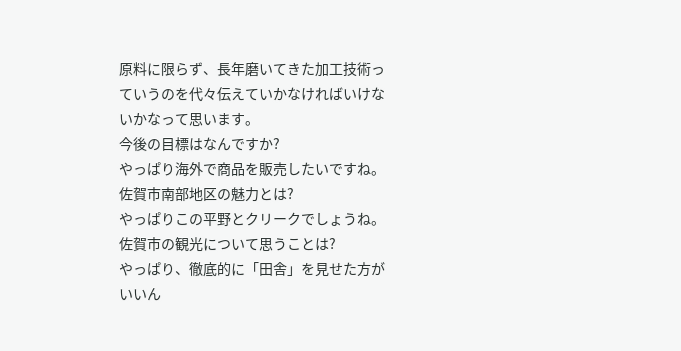原料に限らず、長年磨いてきた加工技術っていうのを代々伝えていかなければいけないかなって思います。
今後の目標はなんですか?
やっぱり海外で商品を販売したいですね。佐賀市南部地区の魅力とは?
やっぱりこの平野とクリークでしょうね。佐賀市の観光について思うことは?
やっぱり、徹底的に「田舎」を見せた方がいいん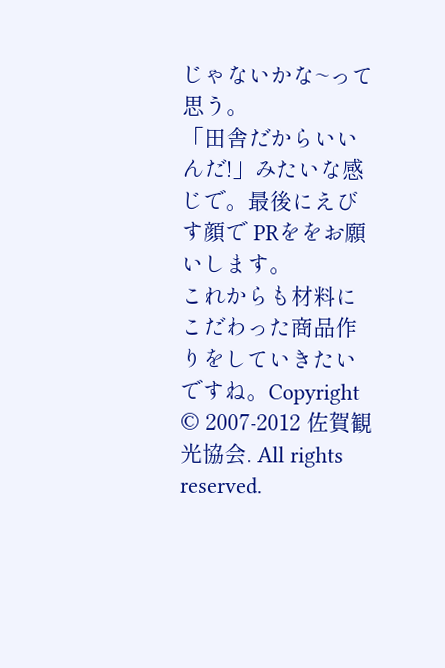じゃないかな~って思う。
「田舎だからいいんだ!」みたいな感じで。最後にえびす顔で PRををお願いします。
これからも材料にこだわった商品作りをしていきたいですね。Copyright © 2007-2012 佐賀観光協会. All rights reserved.